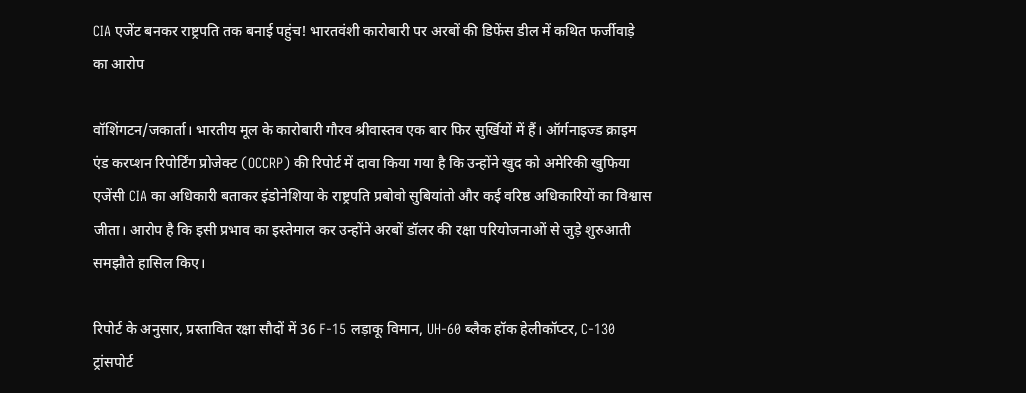CIA एजेंट बनकर राष्ट्रपति तक बनाई पहुंच! भारतवंशी कारोबारी पर अरबों की डिफेंस डील में कथित फर्जीवाड़े का आरोप

वॉशिंगटन/जकार्ता। भारतीय मूल के कारोबारी गौरव श्रीवास्तव एक बार फिर सुर्खियों में हैं। ऑर्गनाइज्ड क्राइम एंड करप्शन रिपोर्टिंग प्रोजेक्ट (OCCRP) की रिपोर्ट में दावा किया गया है कि उन्होंने खुद को अमेरिकी खुफिया एजेंसी CIA का अधिकारी बताकर इंडोनेशिया के राष्ट्रपति प्रबोवो सुबियांतो और कई वरिष्ठ अधिकारियों का विश्वास जीता। आरोप है कि इसी प्रभाव का इस्तेमाल कर उन्होंने अरबों डॉलर की रक्षा परियोजनाओं से जुड़े शुरुआती समझौते हासिल किए।

रिपोर्ट के अनुसार, प्रस्तावित रक्षा सौदों में 36 F-15 लड़ाकू विमान, UH-60 ब्लैक हॉक हेलीकॉप्टर, C-130 ट्रांसपोर्ट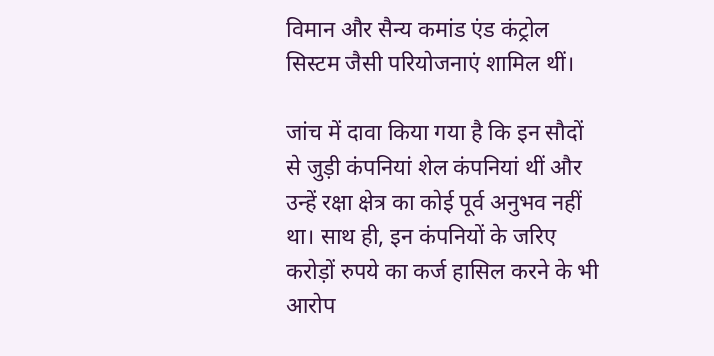विमान और सैन्य कमांड एंड कंट्रोल सिस्टम जैसी परियोजनाएं शामिल थीं।

जांच में दावा किया गया है कि इन सौदों से जुड़ी कंपनियां शेल कंपनियां थीं और उन्हें रक्षा क्षेत्र का कोई पूर्व अनुभव नहीं था। साथ ही, इन कंपनियों के जरिए करोड़ों रुपये का कर्ज हासिल करने के भी आरोप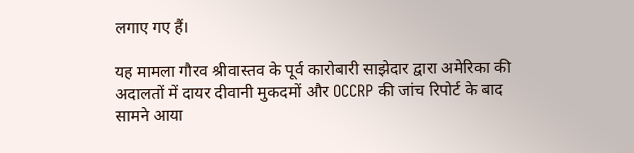लगाए गए हैं।

यह मामला गौरव श्रीवास्तव के पूर्व कारोबारी साझेदार द्वारा अमेरिका की अदालतों में दायर दीवानी मुकदमों और OCCRP की जांच रिपोर्ट के बाद सामने आया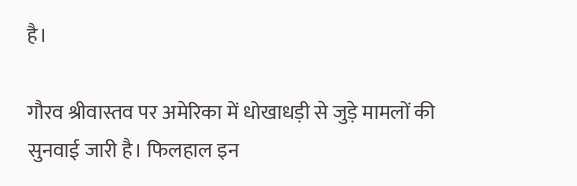है।

गौरव श्रीवास्तव पर अमेरिका में धोखाधड़ी से जुड़े मामलों की सुनवाई जारी है। फिलहाल इन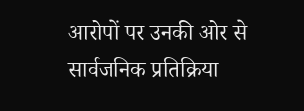आरोपों पर उनकी ओर से सार्वजनिक प्रतिक्रिया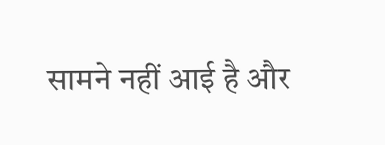सामने नहीं आई है और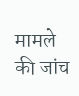मामले की जांच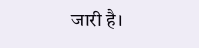जारी है।